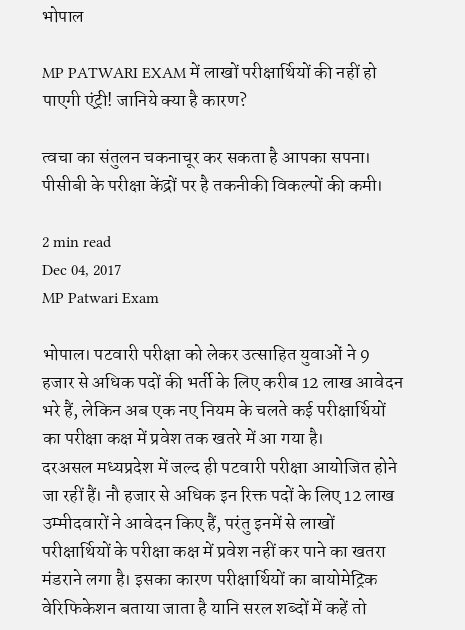भोपाल

MP PATWARI EXAM में लाखों परीक्षार्थियों की नहीं हो पाएगी एंट्री! जानिये क्या है कारण?

त्वचा का संतुलन चकनाचूर कर सकता है आपका सपना। पीसीबी के परीक्षा केंद्रों पर है तकनीकी विकल्पों की कमी।

2 min read
Dec 04, 2017
MP Patwari Exam

भोपाल। पटवारी परीक्षा को लेकर उत्साहित युवाओं ने 9 हजार से अधिक पदों की भर्ती के लिए करीब 12 लाख आवेदन भरे हैं, लेकिन अब एक नए नियम के चलते कई परीक्षार्थियों का परीक्षा कक्ष में प्रवेश तक खतरे में आ गया है।
दरअसल मध्यप्रदेश में जल्द ही पटवारी परीक्षा आयोजित होने जा रहीं हैं। नौ हजार से अधिक इन रिक्त पदों के लिए 12 लाख उम्मीदवारों ने आवेदन किए हैं, परंतु इनमें से लाखों परीक्षार्थियों के परीक्षा कक्ष में प्रवेश नहीं कर पाने का खतरा मंडराने लगा है। इसका कारण परीक्षार्थियों का बायोमेट्रिक वेरिफिकेशन बताया जाता है यानि सरल शब्दों में कहें तो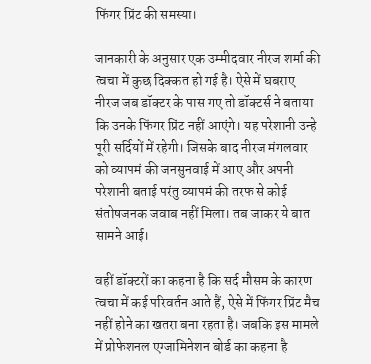फिंगर प्रिंट की समस्या।

जानकारी के अनुसार एक उम्मीदवार नीरज शर्मा की त्वचा में कुछ दिक्कत हो गई है। ऐसे में घबराए नीरज जब डॉक्टर के पास गए तो डॉक्टर्स ने बताया कि उनके फिंगर प्रिंट नहीं आएंगे। यह परेशानी उन्हे पूरी सर्दियों में रहेगी। जिसके बाद नीरज मंगलवार को व्यापमं की जनसुनवाई में आए और अपनी परेशानी बताई परंतु व्यापमं की तरफ से कोई संतोषजनक जवाब नहीं मिला। तब जाकर ये बात सामने आई।

वहीं डॉक्टरों का कहना है कि सर्द मौसम के कारण त्वचा में कई परिवर्तन आते हैं, ऐसे में फिंगर प्रिंट मैच नहीं होने का खतरा बना रहता है। जबकि इस मामले में प्रोफेशनल एग्जामिनेशन बोर्ड का कहना है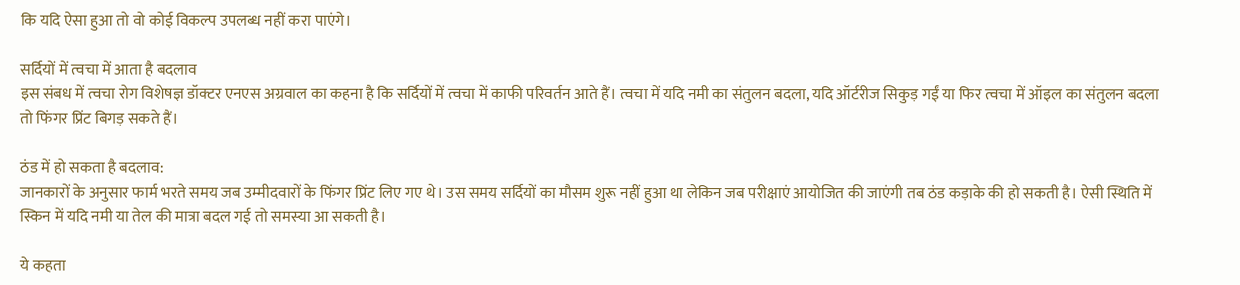कि यदि ऐसा हुआ तो वो कोई विकल्प उपलब्ध नहीं करा पाएंगे।

सर्दियों में त्वचा में आता है बदलाव
इस संबध में त्वचा रोग विशेषज्ञ डॉक्टर एनएस अग्रवाल का कहना है कि सर्दियों में त्वचा में काफी परिवर्तन आते हैं। त्वचा में यदि नमी का संतुलन बदला, यदि ऑर्टरीज सिकुड़ गईं या फिर त्वचा में ऑइल का संतुलन बदला तो फिंगर प्रिंट बिगड़ सकते हैं।

ठंड में हो सकता है बदलाव:
जानकारों के अनुसार फार्म भरते समय जब उम्मीदवारों के फिंगर प्रिंट लिए गए थे। उस समय सर्दियों का मौसम शुरू नहीं हुआ था लेकिन जब परीक्षाएं आयोजित की जाएंगी तब ठंड कड़ाके की हो सकती है। ऐसी स्थिति में स्किन में यदि नमी या तेल की मात्रा बदल गई तो समस्या आ सकती है।

ये कहता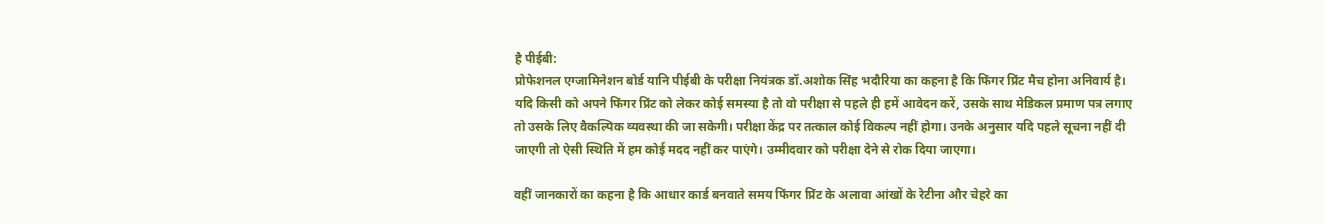है पीईबी:
प्रोफेशनल एग्जामिनेशन बोर्ड यानि पीईबी के परीक्षा नियंत्रक डॉ.अशोक सिंह भदौरिया का कहना है कि फिंगर प्रिंट मैच होना अनिवार्य है। यदि किसी को अपने फिंगर प्रिंट को लेकर कोई समस्या है तो वो परीक्षा से पहले ही हमें आवेदन करें, उसके साथ मेडिकल प्रमाण पत्र लगाए तो उसके लिए वैकल्पिक व्यवस्था की जा सकेगी। परीक्षा केंद्र पर तत्काल कोई विकल्प नहीं होगा। उनके अनुसार यदि पहले सूचना नहीं दी जाएगी तो ऐसी स्थिति में हम कोई मदद नहीं कर पाएंगे। उम्मीदवार को परीक्षा देने से रोक दिया जाएगा।

वहीं जानकारों का कहना है कि आधार कार्ड बनवाते समय फिंगर प्रिंट के अलावा आंखों के रेटीना और चेहरे का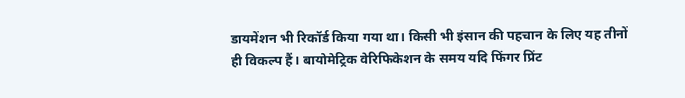डायमेंशन भी रिकॉर्ड किया गया था। किसी भी इंसान की पहचान के लिए यह तीनों ही विकल्प हैं। बायोमेट्रिक वेरिफिकेशन के समय यदि फिंगर प्रिंट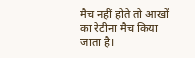मैच नहीं होते तो आखों का रेटीना मैच किया जाता है।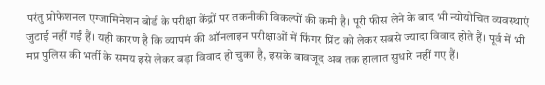परंतु प्रोफेशनल एग्जामिनेशन बोर्ड के परीक्षा केंद्रों पर तकनीकी विकल्पों की कमी है। पूरी फीस लेने के बाद भी न्योयोचित व्यवस्थाएं जुटाई नहीं गईं हैं। यही कारण है कि व्यापमं की ऑनलाइन परीक्षाओं में फिंगर प्रिंट को लेकर सबसे ज्यादा विवाद होते हैं। पूर्व में भी मप्र पुलिस की भर्ती के समय इसे लेकर बड़ा विवाद हो चुका है, इसके बावजूद अब तक हालात सुधारे नहीं गए हैं।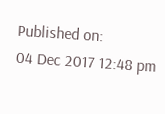Published on:
04 Dec 2017 12:48 pm